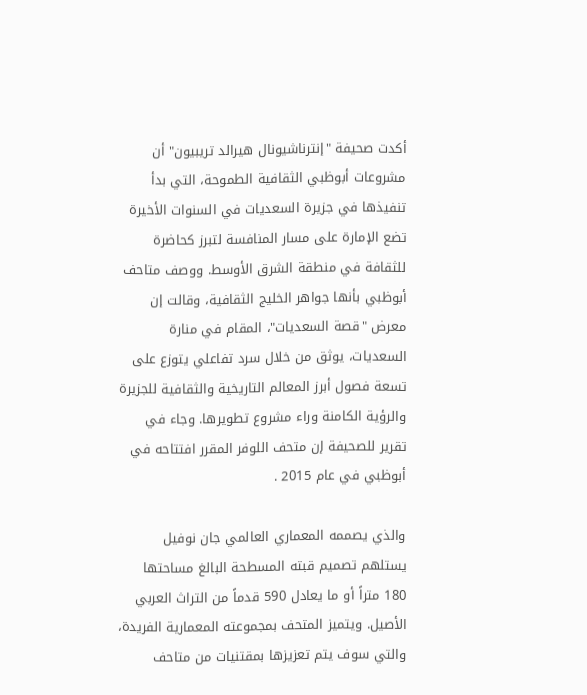أكدت صحيفة "إنترناشيونال هيرالد تريبيون" أن مشروعات أبوظبي الثقافية الطموحة، التي بدأ تنفيذها في جزيرة السعديات في السنوات الأخيرة تضع الإمارة على مسار المنافسة لتبرز كحاضرة للثقافة في منطقة الشرق الأوسط. ووصف متاحف أبوظبي بأنها جواهر الخليج الثقافية، وقالت إن معرض "قصة السعديات"، المقام في منارة السعديات، يوثق من خلال سرد تفاعلي يتوزع على تسعة فصول أبرز المعالم التاريخية والثقافية للجزيرة والرؤية الكامنة وراء مشروع تطويرها. وجاء في تقرير للصحيفة إن متحف اللوفر المقرر افتتاحه في أبوظبي في عام 2015 .

والذي يصممه المعماري العالمي جان نوفيل يستلهم تصميم قبته المسطحة البالغ مساحتها 180 متراً أو ما يعادل 590 قدماً من التراث العربي الأصيل. ويتميز المتحف بمجموعته المعمارية الفريدة، والتي سوف يتم تعزيزها بمقتنيات من متاحف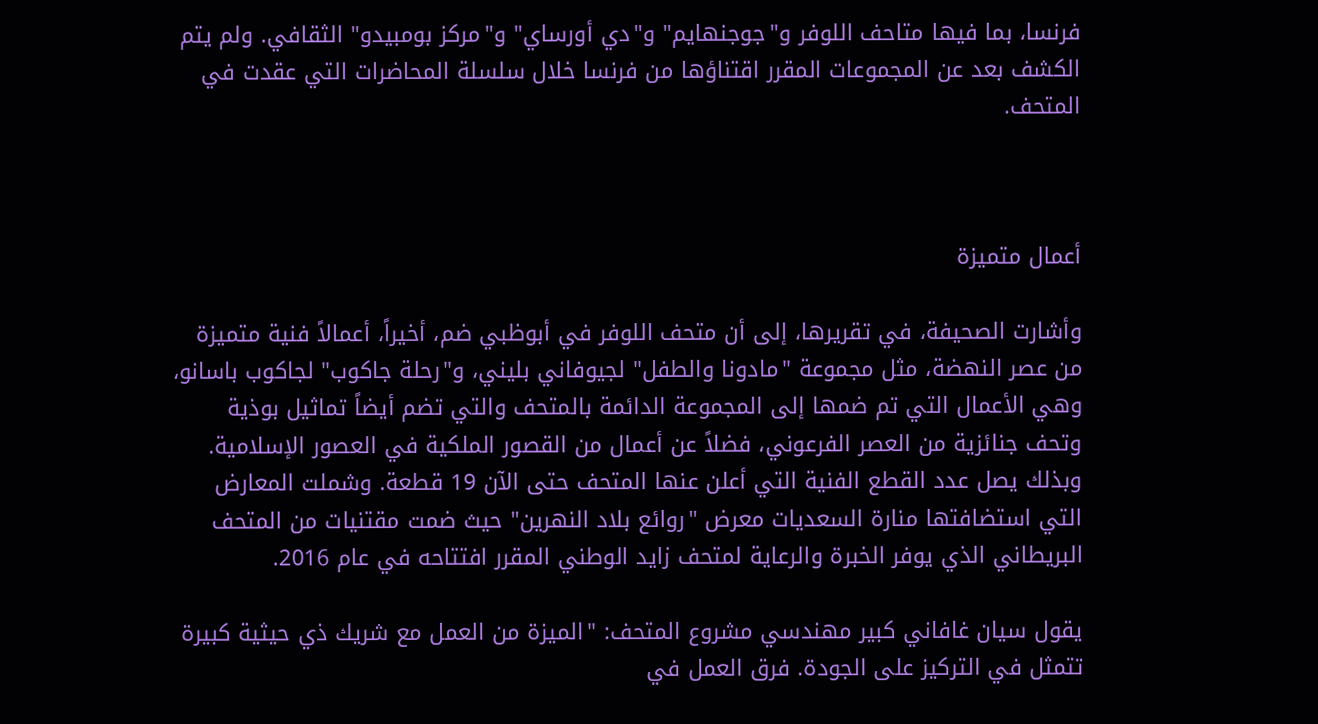فرنسا، بما فيها متاحف اللوفر و"جوجنهايم" و"دي أورساي" و"مركز بومبيدو" الثقافي. ولم يتم الكشف بعد عن المجموعات المقرر اقتناؤها من فرنسا خلال سلسلة المحاضرات التي عقدت في المتحف.



أعمال متميزة

وأشارت الصحيفة، في تقريرها، إلى أن متحف اللوفر في أبوظبي ضم، أخيراً، أعمالاً فنية متميزة من عصر النهضة، مثل مجموعة "مادونا والطفل" لجيوفاني بليني، و"رحلة جاكوب" لجاكوب باسانو، وهي الأعمال التي تم ضمها إلى المجموعة الدائمة بالمتحف والتي تضم أيضاً تماثيل بوذية وتحف جنائزية من العصر الفرعوني، فضلاً عن أعمال من القصور الملكية في العصور الإسلامية. وبذلك يصل عدد القطع الفنية التي أعلن عنها المتحف حتى الآن 19 قطعة. وشملت المعارض التي استضافتها منارة السعديات معرض "روائع بلاد النهرين" حيث ضمت مقتنيات من المتحف البريطاني الذي يوفر الخبرة والرعاية لمتحف زايد الوطني المقرر افتتاحه في عام 2016.

يقول سيان غافاني كبير مهندسي مشروع المتحف: "الميزة من العمل مع شريك ذي حيثية كبيرة تتمثل في التركيز على الجودة. فرق العمل في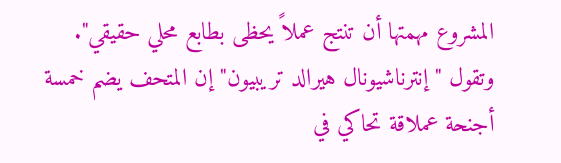المشروع مهمتها أن تنتج عملاً يحظى بطابع محلي حقيقي". وتقول "إنترناشيونال هيرالد تريبيون" إن المتحف يضم خمسة أجنحة عملاقة تحاكي في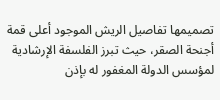تصميمها تفاصيل الريش الموجود أعلى قمة أجنحة الصقر، حيث تبرز الفلسفة الإرشادية لمؤسس الدولة المغفور له بإذن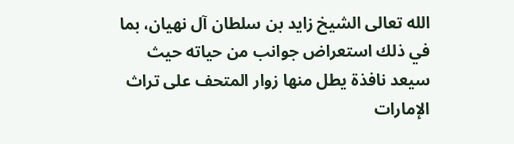الله تعالى الشيخ زايد بن سلطان آل نهيان، بما في ذلك استعراض جوانب من حياته حيث سيعد نافذة يطل منها زوار المتحف على تراث الإمارات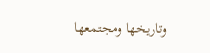وتاريخها ومجتمعها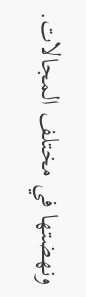ونهضتها في مختلف المجالات.